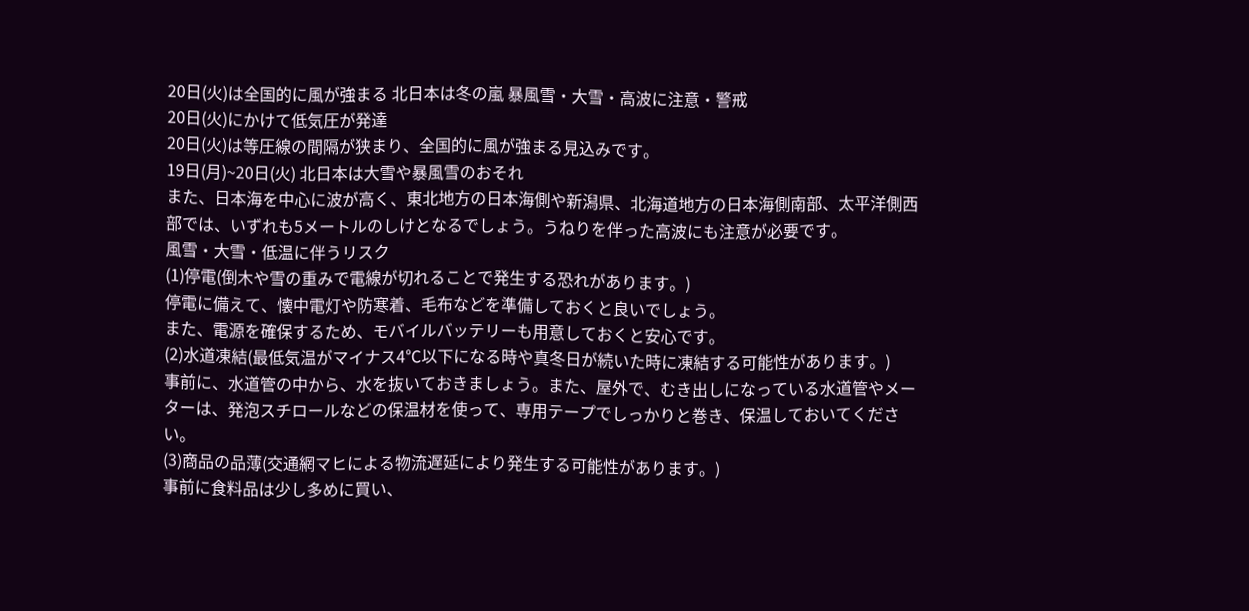20日(火)は全国的に風が強まる 北日本は冬の嵐 暴風雪・大雪・高波に注意・警戒
20日(火)にかけて低気圧が発達
20日(火)は等圧線の間隔が狭まり、全国的に風が強まる見込みです。
19日(月)~20日(火) 北日本は大雪や暴風雪のおそれ
また、日本海を中心に波が高く、東北地方の日本海側や新潟県、北海道地方の日本海側南部、太平洋側西部では、いずれも5メートルのしけとなるでしょう。うねりを伴った高波にも注意が必要です。
風雪・大雪・低温に伴うリスク
(1)停電(倒木や雪の重みで電線が切れることで発生する恐れがあります。)
停電に備えて、懐中電灯や防寒着、毛布などを準備しておくと良いでしょう。
また、電源を確保するため、モバイルバッテリーも用意しておくと安心です。
(2)水道凍結(最低気温がマイナス4℃以下になる時や真冬日が続いた時に凍結する可能性があります。)
事前に、水道管の中から、水を抜いておきましょう。また、屋外で、むき出しになっている水道管やメーターは、発泡スチロールなどの保温材を使って、専用テープでしっかりと巻き、保温しておいてください。
(3)商品の品薄(交通網マヒによる物流遅延により発生する可能性があります。)
事前に食料品は少し多めに買い、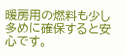暖房用の燃料も少し多めに確保すると安心です。